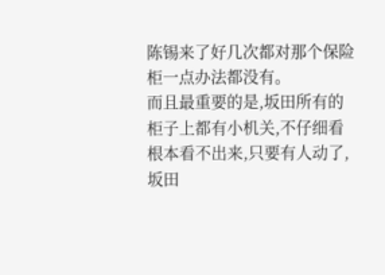陈锡来了好几次都对那个保险柜一点办法都没有。
而且最重要的是,坂田所有的柜子上都有小机关,不仔细看根本看不出来,只要有人动了,坂田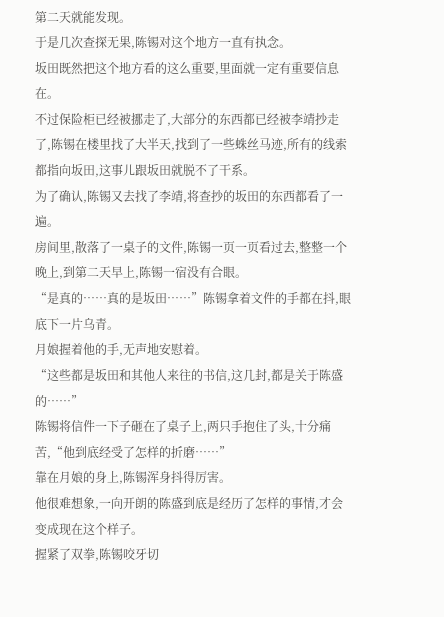第二天就能发现。
于是几次查探无果,陈锡对这个地方一直有执念。
坂田既然把这个地方看的这么重要,里面就一定有重要信息在。
不过保险柜已经被挪走了,大部分的东西都已经被李靖抄走了,陈锡在楼里找了大半天,找到了一些蛛丝马迹,所有的线索都指向坂田,这事儿跟坂田就脱不了干系。
为了确认,陈锡又去找了李靖,将查抄的坂田的东西都看了一遍。
房间里,散落了一桌子的文件,陈锡一页一页看过去,整整一个晚上,到第二天早上,陈锡一宿没有合眼。
“是真的……真的是坂田……”陈锡拿着文件的手都在抖,眼底下一片乌青。
月娘握着他的手,无声地安慰着。
“这些都是坂田和其他人来往的书信,这几封,都是关于陈盛的……”
陈锡将信件一下子砸在了桌子上,两只手抱住了头,十分痛苦,“他到底经受了怎样的折磨……”
靠在月娘的身上,陈锡浑身抖得厉害。
他很难想象,一向开朗的陈盛到底是经历了怎样的事情,才会变成现在这个样子。
握紧了双拳,陈锡咬牙切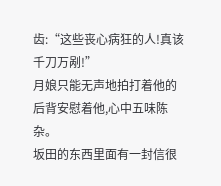齿:“这些丧心病狂的人!真该千刀万剐!”
月娘只能无声地拍打着他的后背安慰着他,心中五味陈杂。
坂田的东西里面有一封信很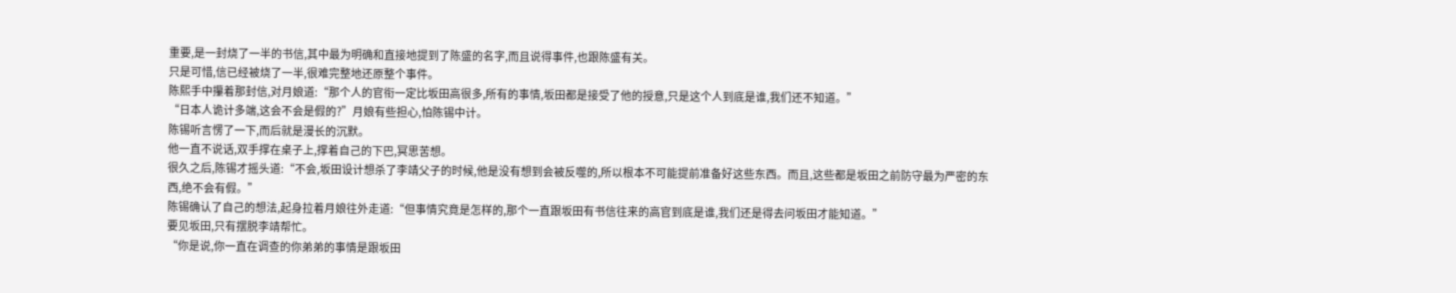重要,是一封烧了一半的书信,其中最为明确和直接地提到了陈盛的名字,而且说得事件,也跟陈盛有关。
只是可惜,信已经被烧了一半,很难完整地还原整个事件。
陈熙手中攥着那封信,对月娘道:“那个人的官衔一定比坂田高很多,所有的事情,坂田都是接受了他的授意,只是这个人到底是谁,我们还不知道。”
“日本人诡计多端,这会不会是假的?”月娘有些担心,怕陈锡中计。
陈锡听言愣了一下,而后就是漫长的沉默。
他一直不说话,双手撑在桌子上,撑着自己的下巴,冥思苦想。
很久之后,陈锡才摇头道:“不会,坂田设计想杀了李靖父子的时候,他是没有想到会被反噬的,所以根本不可能提前准备好这些东西。而且,这些都是坂田之前防守最为严密的东西,绝不会有假。”
陈锡确认了自己的想法,起身拉着月娘往外走道:“但事情究竟是怎样的,那个一直跟坂田有书信往来的高官到底是谁,我们还是得去问坂田才能知道。”
要见坂田,只有摆脱李靖帮忙。
“你是说,你一直在调查的你弟弟的事情是跟坂田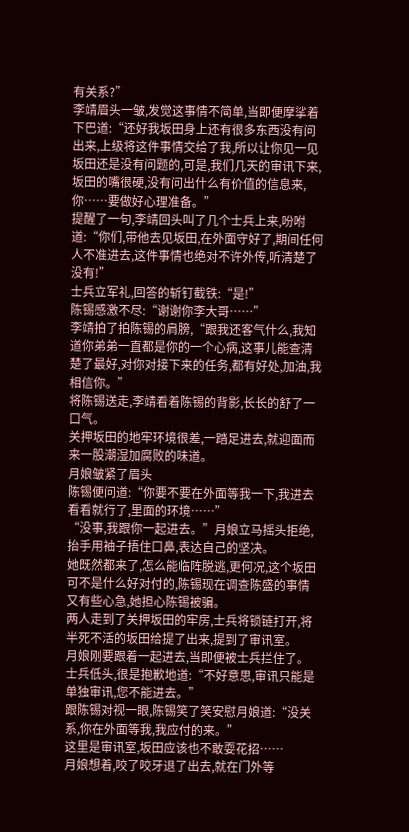有关系?”
李靖眉头一皱,发觉这事情不简单,当即便摩挲着下巴道:“还好我坂田身上还有很多东西没有问出来,上级将这件事情交给了我,所以让你见一见坂田还是没有问题的,可是,我们几天的审讯下来,坂田的嘴很硬,没有问出什么有价值的信息来,你……要做好心理准备。”
提醒了一句,李靖回头叫了几个士兵上来,吩咐道:“你们,带他去见坂田,在外面守好了,期间任何人不准进去,这件事情也绝对不许外传,听清楚了没有!”
士兵立军礼,回答的斩钉截铁:“是!”
陈锡感激不尽:“谢谢你李大哥……”
李靖拍了拍陈锡的肩膀,“跟我还客气什么,我知道你弟弟一直都是你的一个心病,这事儿能查清楚了最好,对你对接下来的任务,都有好处,加油,我相信你。”
将陈锡送走,李靖看着陈锡的背影,长长的舒了一口气。
关押坂田的地牢环境很差,一踏足进去,就迎面而来一股潮湿加腐败的味道。
月娘皱紧了眉头
陈锡便问道:“你要不要在外面等我一下,我进去看看就行了,里面的环境……”
“没事,我跟你一起进去。”月娘立马摇头拒绝,抬手用袖子捂住口鼻,表达自己的坚决。
她既然都来了,怎么能临阵脱逃,更何况,这个坂田可不是什么好对付的,陈锡现在调查陈盛的事情又有些心急,她担心陈锡被骗。
两人走到了关押坂田的牢房,士兵将锁链打开,将半死不活的坂田给提了出来,提到了审讯室。
月娘刚要跟着一起进去,当即便被士兵拦住了。
士兵低头,很是抱歉地道:“不好意思,审讯只能是单独审讯,您不能进去。”
跟陈锡对视一眼,陈锡笑了笑安慰月娘道:“没关系,你在外面等我,我应付的来。”
这里是审讯室,坂田应该也不敢耍花招……
月娘想着,咬了咬牙退了出去,就在门外等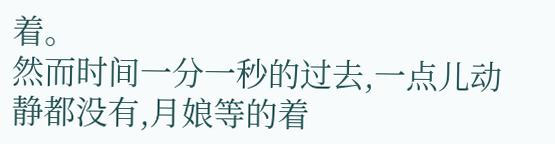着。
然而时间一分一秒的过去,一点儿动静都没有,月娘等的着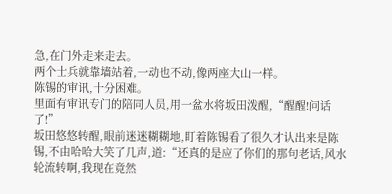急,在门外走来走去。
两个士兵就靠墙站着,一动也不动,像两座大山一样。
陈锡的审讯,十分困难。
里面有审讯专门的陪同人员,用一盆水将坂田泼醒,“醒醒!问话了!”
坂田悠悠转醒,眼前迷迷糊糊地,盯着陈锡看了很久才认出来是陈锡,不由哈哈大笑了几声,道:“还真的是应了你们的那句老话,风水轮流转啊,我现在竟然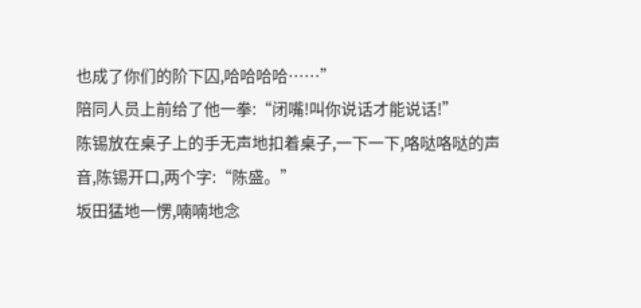也成了你们的阶下囚,哈哈哈哈……”
陪同人员上前给了他一拳:“闭嘴!叫你说话才能说话!”
陈锡放在桌子上的手无声地扣着桌子,一下一下,咯哒咯哒的声音,陈锡开口,两个字:“陈盛。”
坂田猛地一愣,喃喃地念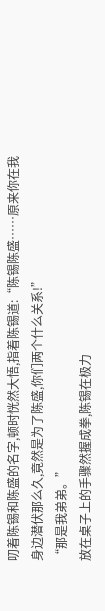叨着陈锡和陈盛的名字,顿时恍然大悟,指着陈锡道:“陈锡陈盛……原来你在我身边潜伏那么久,竟然是为了陈盛,你们两个什么关系!”
“那是我弟弟。”
放在桌子上的手骤然握成拳,陈锡在极力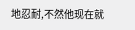地忍耐,不然他现在就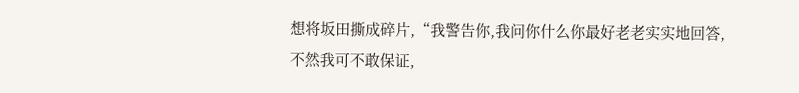想将坂田撕成碎片,“我警告你,我问你什么你最好老老实实地回答,不然我可不敢保证,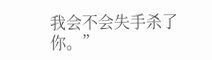我会不会失手杀了你。”